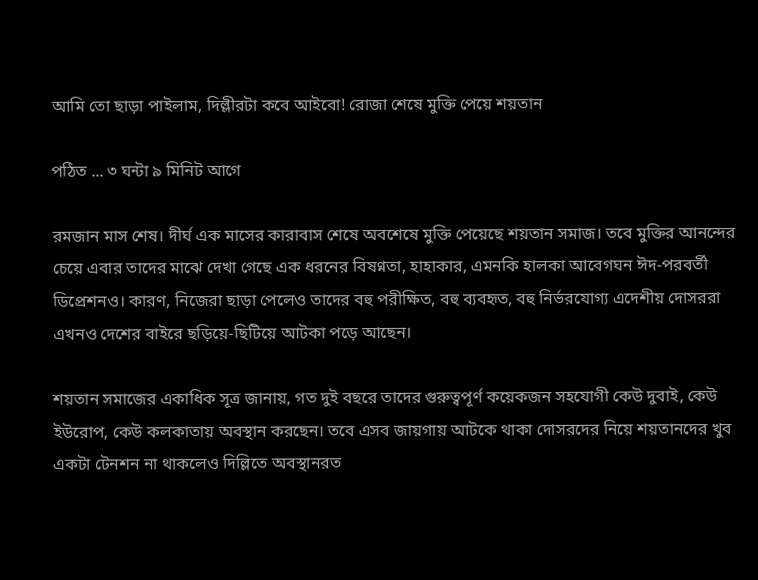আমি তো ছাড়া পাইলাম, দিল্লীরটা কবে আইবো! রোজা শেষে মুক্তি পেয়ে শয়তান

পঠিত ... ৩ ঘন্টা ৯ মিনিট আগে

রমজান মাস শেষ। দীর্ঘ এক মাসের কারাবাস শেষে অবশেষে মুক্তি পেয়েছে শয়তান সমাজ। তবে মুক্তির আনন্দের চেয়ে এবার তাদের মাঝে দেখা গেছে এক ধরনের বিষণ্নতা, হাহাকার, এমনকি হালকা আবেগঘন ঈদ-পরবর্তী ডিপ্রেশনও। কারণ, নিজেরা ছাড়া পেলেও তাদের বহু পরীক্ষিত, বহু ব্যবহৃত, বহু নির্ভরযোগ্য এদেশীয় দোসররা এখনও দেশের বাইরে ছড়িয়ে-ছিটিয়ে আটকা পড়ে আছেন।

শয়তান সমাজের একাধিক সূত্র জানায়, গত দুই বছরে তাদের গুরুত্বপূর্ণ কয়েকজন সহযোগী কেউ দুবাই, কেউ ইউরোপ, কেউ কলকাতায় অবস্থান করছেন। তবে এসব জায়গায় আটকে থাকা দোসরদের নিয়ে শয়তানদের খুব একটা টেনশন না থাকলেও দিল্লিতে অবস্থানরত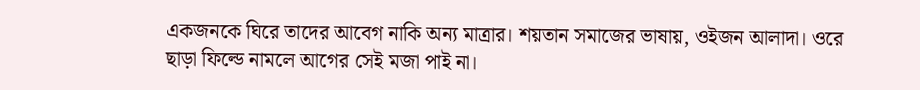একজনকে ঘিরে তাদের আবেগ নাকি অন্য মাত্রার। শয়তান সমাজের ভাষায়, ওইজন আলাদা। ওরে ছাড়া ফিল্ডে নামলে আগের সেই মজা পাই না।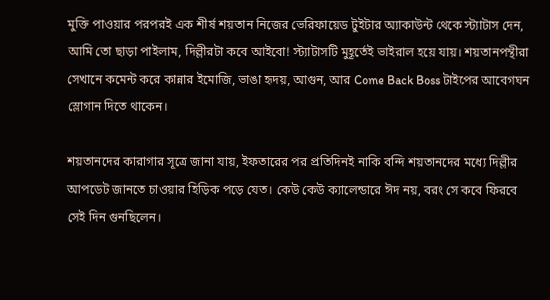মুক্তি পাওয়ার পরপরই এক শীর্ষ শয়তান নিজের ভেরিফায়েড টুইটার অ্যাকাউন্ট থেকে স্ট্যাটাস দেন, আমি তো ছাড়া পাইলাম, দিল্লীরটা কবে আইবো! স্ট্যাটাসটি মুহূর্তেই ভাইরাল হয়ে যায়। শয়তানপন্থীরা সেখানে কমেন্ট করে কান্নার ইমোজি, ভাঙা হৃদয়, আগুন, আর Come Back Boss টাইপের আবেগঘন স্লোগান দিতে থাকেন।

শয়তানদের কারাগার সূত্রে জানা যায়, ইফতারের পর প্রতিদিনই নাকি বন্দি শয়তানদের মধ্যে দিল্লীর আপডেট জানতে চাওয়ার হিড়িক পড়ে যেত। কেউ কেউ ক্যালেন্ডারে ঈদ নয়, বরং সে কবে ফিরবে সেই দিন গুনছিলেন।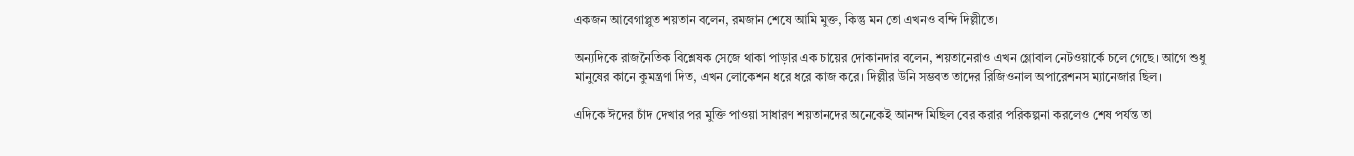একজন আবেগাপ্লুত শয়তান বলেন, রমজান শেষে আমি মুক্ত, কিন্তু মন তো এখনও বন্দি দিল্লীতে।

অন্যদিকে রাজনৈতিক বিশ্লেষক সেজে থাকা পাড়ার এক চায়ের দোকানদার বলেন, শয়তানেরাও এখন গ্লোবাল নেটওয়ার্কে চলে গেছে। আগে শুধু মানুষের কানে কুমন্ত্রণা দিত, এখন লোকেশন ধরে ধরে কাজ করে। দিল্লীর উনি সম্ভবত তাদের রিজিওনাল অপারেশনস ম্যানেজার ছিল।

এদিকে ঈদের চাঁদ দেখার পর মুক্তি পাওয়া সাধারণ শয়তানদের অনেকেই আনন্দ মিছিল বের করার পরিকল্পনা করলেও শেষ পর্যন্ত তা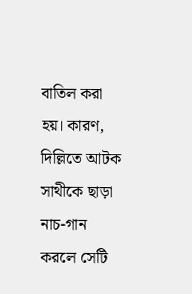বাতিল করা হয়। কারণ, দিল্লিতে আটক সাথীকে ছাড়া নাচ-গান করলে সেটি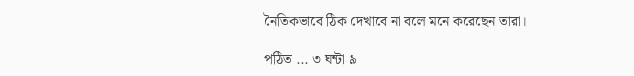নৈতিকভাবে ঠিক দেখাবে না বলে মনে করেছেন তারা।

পঠিত ... ৩ ঘন্টা ৯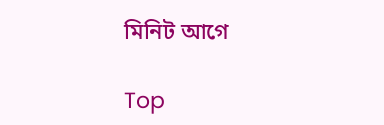মিনিট আগে

Top